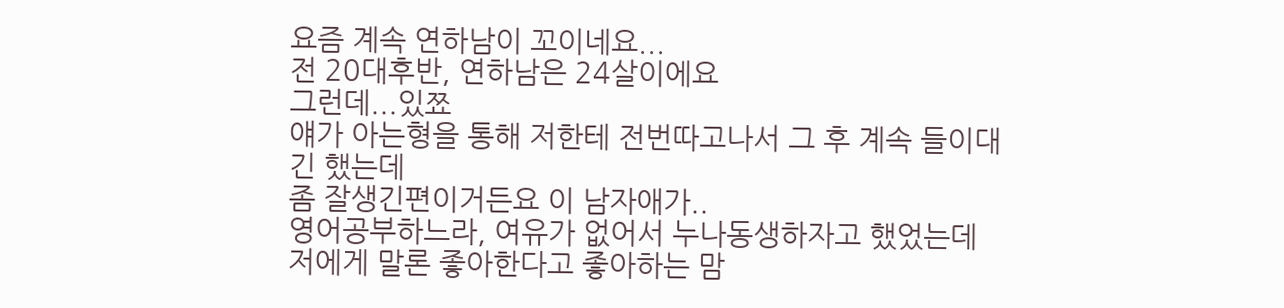요즘 계속 연하남이 꼬이네요...
전 20대후반, 연하남은 24살이에요
그런데...있쬬
얘가 아는형을 통해 저한테 전번따고나서 그 후 계속 들이대긴 했는데
좀 잘생긴편이거든요 이 남자애가..
영어공부하느라, 여유가 없어서 누나동생하자고 했었는데
저에게 말론 좋아한다고 좋아하는 맘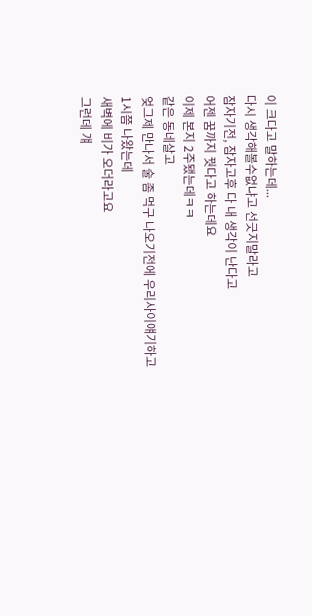이 크다고 말하는데...
다시 생각해볼수없냐고 선긋지말라고
잠자기전, 잠자고후 다 내 생각이 난다고
어젠 꿈까지 꿧다고 하는데요
이제 본지 2주됐는데ㅋㅋ
같은 동네살고
엊그제 만나서 술 좀 먹구 나오기전에 우리사이얘기하고
1시쯤 나왔는데
새벽에 비가 오더라고요
그런데 걔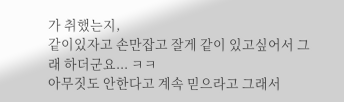가 취했는지,
같이있자고 손만잡고 잘게 같이 있고싶어서 그래 하더군요... ㅋㅋ
아무짓도 안한다고 계속 믿으라고 그래서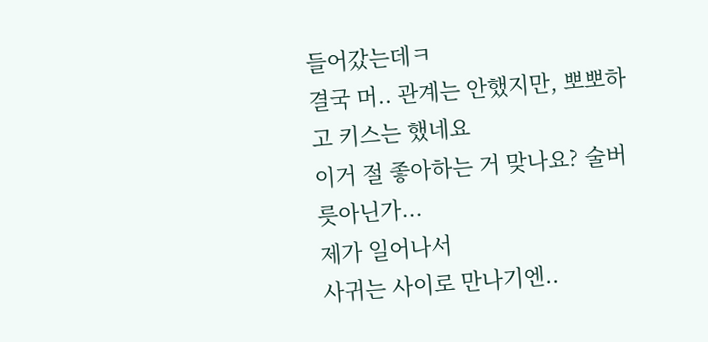들어갔는데ㅋ
결국 머.. 관계는 안했지만, 뽀뽀하고 키스는 했네요
이거 절 좋아하는 거 맞나요? 술버릇아닌가...
제가 일어나서
사귀는 사이로 만나기엔..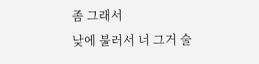좀 그래서
낮에 불러서 너 그거 술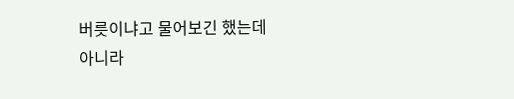버릇이냐고 물어보긴 했는데
아니라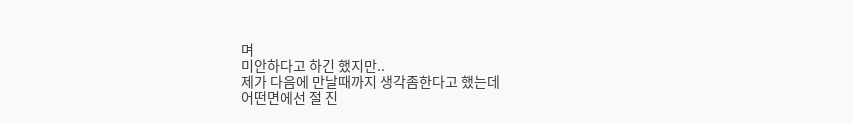며
미안하다고 하긴 했지만..
제가 다음에 만날때까지 생각좀한다고 했는데
어떤면에선 절 진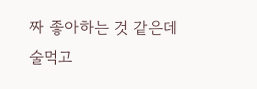짜 좋아하는 것 같은데
술먹고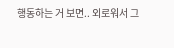행동하는 거 보면.. 외로워서 그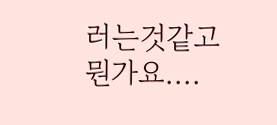러는것같고
뭔가요....